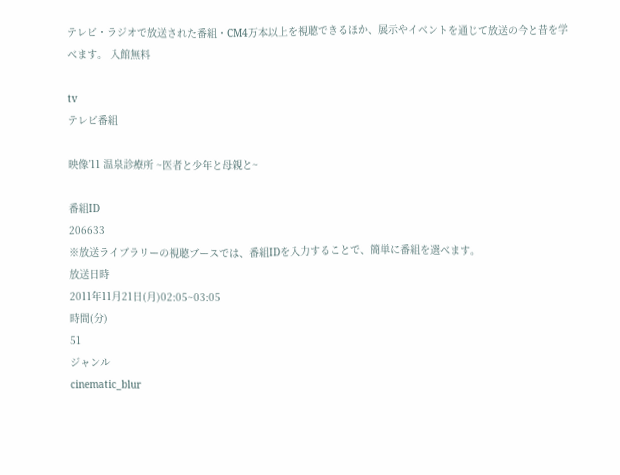テレビ・ラジオで放送された番組・CM4万本以上を視聴できるほか、展示やイベントを通じて放送の今と昔を学べます。 入館無料

tv
テレビ番組

映像’11 温泉診療所 ~医者と少年と母親と~

番組ID
206633
※放送ライブラリーの視聴ブースでは、番組IDを入力することで、簡単に番組を選べます。
放送日時
2011年11月21日(月)02:05~03:05
時間(分)
51
ジャンル
cinematic_blur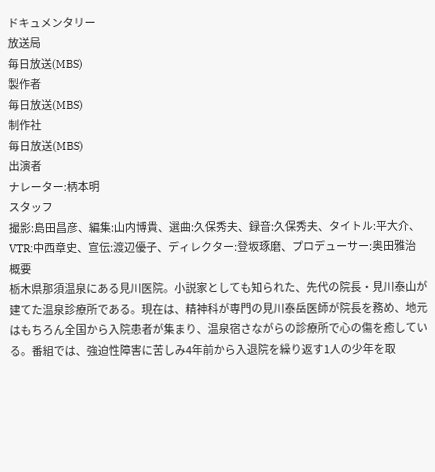ドキュメンタリー
放送局
毎日放送(MBS)
製作者
毎日放送(MBS)
制作社
毎日放送(MBS)
出演者
ナレーター:柄本明
スタッフ
撮影:島田昌彦、編集:山内博貴、選曲:久保秀夫、録音:久保秀夫、タイトル:平大介、VTR:中西章史、宣伝:渡辺優子、ディレクター:登坂琢磨、プロデューサー:奥田雅治
概要
栃木県那須温泉にある見川医院。小説家としても知られた、先代の院長・見川泰山が建てた温泉診療所である。現在は、精神科が専門の見川泰岳医師が院長を務め、地元はもちろん全国から入院患者が集まり、温泉宿さながらの診療所で心の傷を癒している。番組では、強迫性障害に苦しみ4年前から入退院を繰り返す1人の少年を取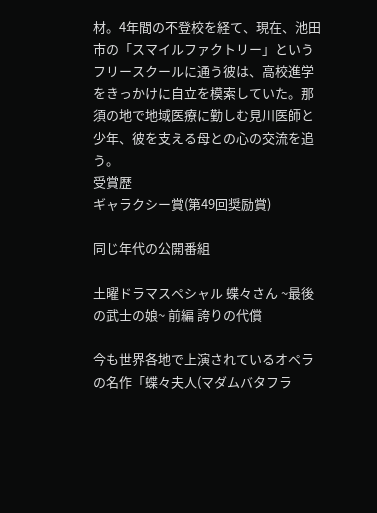材。4年間の不登校を経て、現在、池田市の「スマイルファクトリー」というフリースクールに通う彼は、高校進学をきっかけに自立を模索していた。那須の地で地域医療に勤しむ見川医師と少年、彼を支える母との心の交流を追う。
受賞歴
ギャラクシー賞(第49回奨励賞)

同じ年代の公開番組

土曜ドラマスペシャル 蝶々さん ~最後の武士の娘~ 前編 誇りの代償

今も世界各地で上演されているオペラの名作「蝶々夫人(マダムバタフラ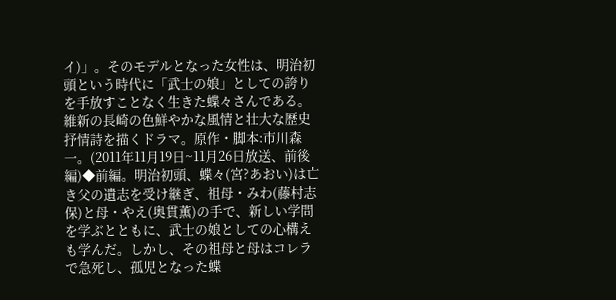イ)」。そのモデルとなった女性は、明治初頭という時代に「武士の娘」としての誇りを手放すことなく生きた蝶々さんである。維新の長崎の色鮮やかな風情と壮大な歴史抒情詩を描くドラマ。原作・脚本:市川森一。(2011年11月19日~11月26日放送、前後編)◆前編。明治初頭、蝶々(宮?あおい)は亡き父の遺志を受け継ぎ、祖母・みわ(藤村志保)と母・やえ(奥貫薫)の手で、新しい学問を学ぶとともに、武士の娘としての心構えも学んだ。しかし、その祖母と母はコレラで急死し、孤児となった蝶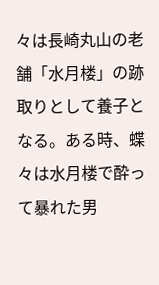々は長崎丸山の老舗「水月楼」の跡取りとして養子となる。ある時、蝶々は水月楼で酔って暴れた男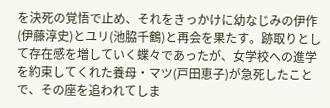を決死の覚悟で止め、それをきっかけに幼なじみの伊作(伊藤淳史)とユリ(池脇千鶴)と再会を果たす。跡取りとして存在感を増していく蝶々であったが、女学校への進学を約束してくれた養母・マツ(戸田恵子)が急死したことで、その座を追われてしま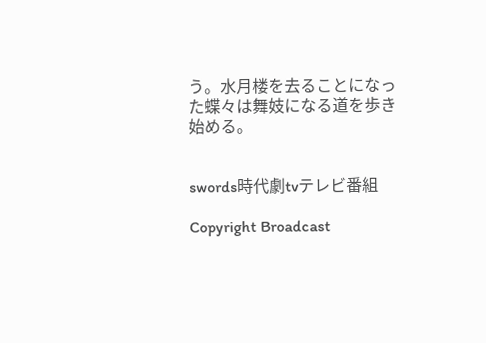う。水月楼を去ることになった蝶々は舞妓になる道を歩き始める。


swords時代劇tvテレビ番組

Copyright Broadcast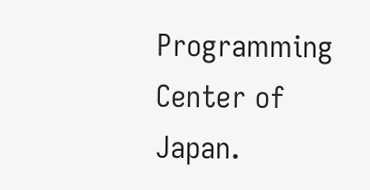Programming Center of Japan.